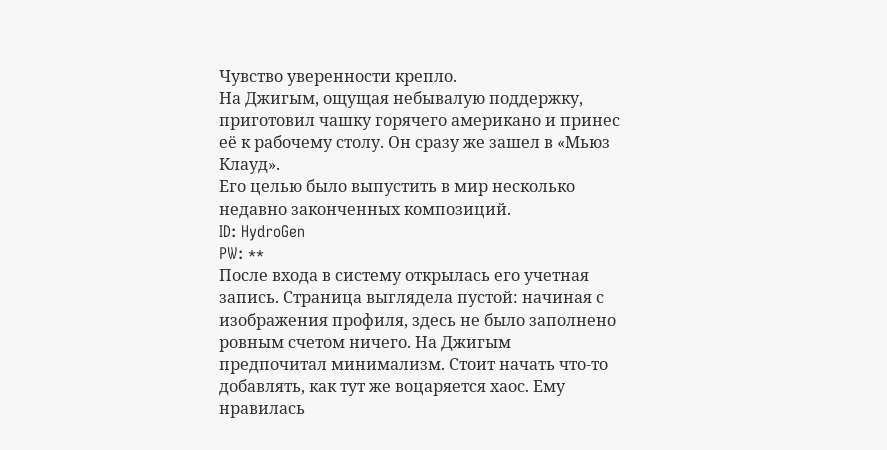Чувство уверенности крепло.
На Джигым, ощущая небывалую поддержку, приготовил чашку горячего американо и принес её к рабочему столу. Он сразу же зашел в «Мьюз Клауд».
Его целью было выпустить в мир несколько недавно законченных композиций.
ID: HydroGen
PW: **
После входа в систему открылась его учетная запись. Страница выглядела пустой: начиная с изображения профиля, здесь не было заполнено ровным счетом ничего. На Джигым предпочитал минимализм. Стоит начать что-то добавлять, как тут же воцаряется хаос. Ему нравилась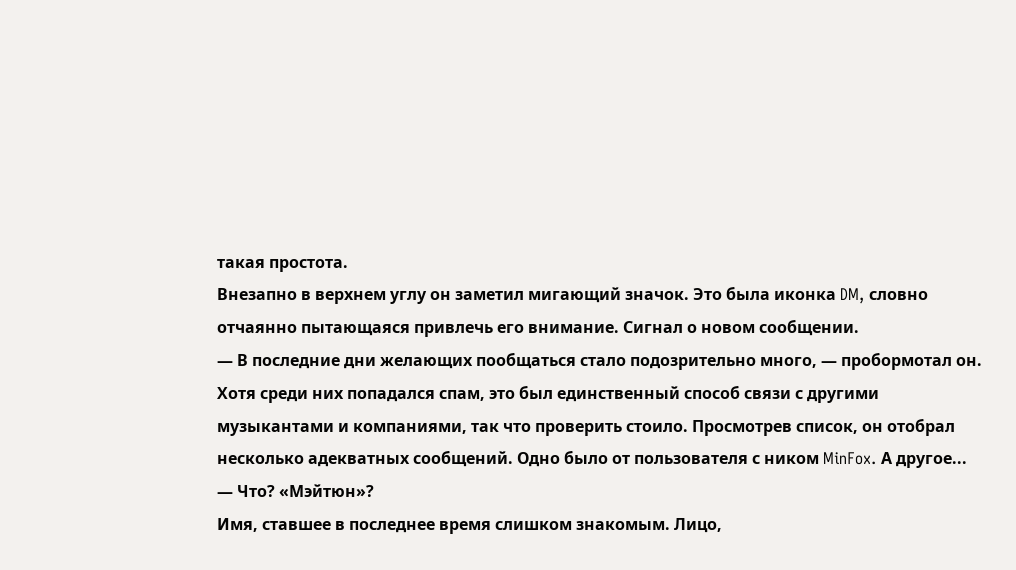такая простота.
Внезапно в верхнем углу он заметил мигающий значок. Это была иконка DM, словно отчаянно пытающаяся привлечь его внимание. Сигнал о новом сообщении.
— В последние дни желающих пообщаться стало подозрительно много, — пробормотал он.
Хотя среди них попадался спам, это был единственный способ связи с другими музыкантами и компаниями, так что проверить стоило. Просмотрев список, он отобрал несколько адекватных сообщений. Одно было от пользователя с ником MinFox. А другое...
— Что? «Мэйтюн»?
Имя, ставшее в последнее время слишком знакомым. Лицо,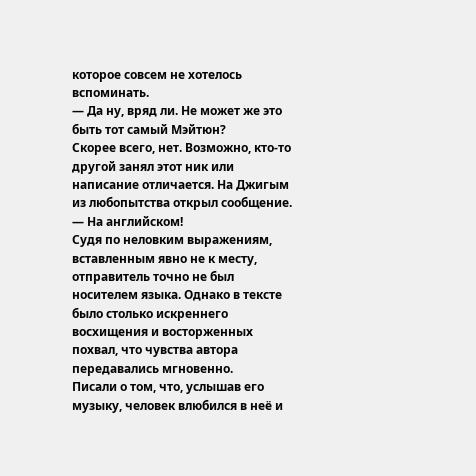которое совсем не хотелось вспоминать.
— Да ну, вряд ли. Не может же это быть тот самый Мэйтюн?
Скорее всего, нет. Возможно, кто-то другой занял этот ник или написание отличается. На Джигым из любопытства открыл сообщение.
— На английском!
Судя по неловким выражениям, вставленным явно не к месту, отправитель точно не был носителем языка. Однако в тексте было столько искреннего восхищения и восторженных похвал, что чувства автора передавались мгновенно.
Писали о том, что, услышав его музыку, человек влюбился в неё и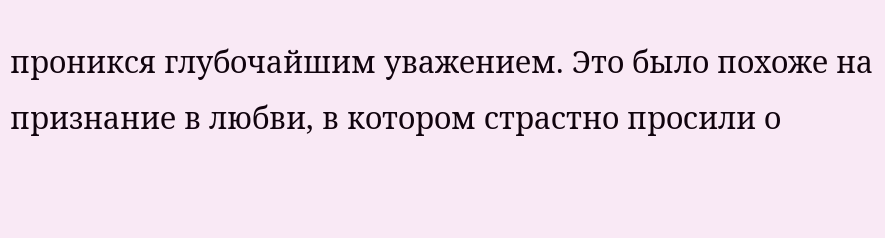проникся глубочайшим уважением. Это было похоже на признание в любви, в котором страстно просили о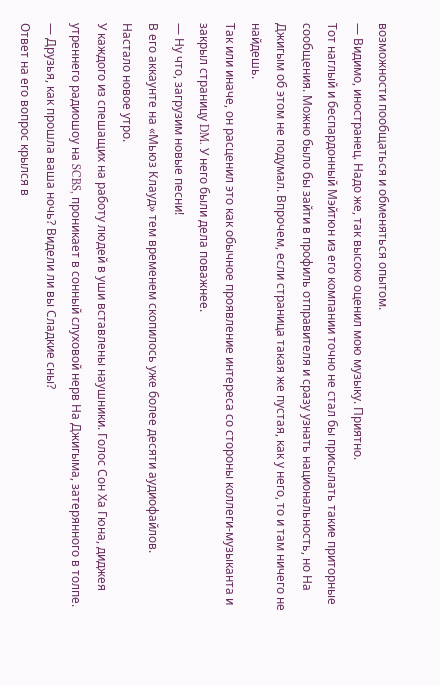возможности пообщаться и обменяться опытом.
— Видимо, иностранец. Надо же, так высоко оценил мою музыку. Приятно.
Тот наглый и беспардонный Мэйтюн из его компании точно не стал бы присылать такие приторные сообщения. Можно было бы зайти в профиль отправителя и сразу узнать национальность, но На Джигым об этом не подумал. Впрочем, если страница такая же пустая, как у него, то и там ничего не найдешь.
Так или иначе, он расценил это как обычное проявление интереса со стороны коллеги-музыканта и закрыл страницу DM. У него были дела поважнее.
— Ну что, загрузим новые песни!
В его аккаунте на «Мьюз Клауд» тем временем скопилось уже более десяти аудиофайлов.
Настало новое утро.
У каждого из спешащих на работу людей в уши вставлены наушники. Голос Сон Ха Гюна, диджея утреннего радиошоу на SCBS, проникает в сонный слуховой нерв На Джигыма, затерянного в толпе.
— Друзья, как прошла ваша ночь? Видели ли вы Сладкие сны?
Ответ на его вопрос крылся в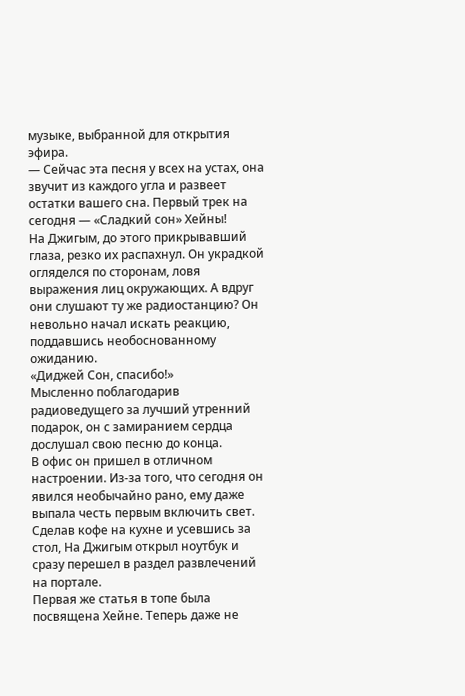музыке, выбранной для открытия эфира.
— Сейчас эта песня у всех на устах, она звучит из каждого угла и развеет остатки вашего сна. Первый трек на сегодня — «Сладкий сон» Хейны!
На Джигым, до этого прикрывавший глаза, резко их распахнул. Он украдкой огляделся по сторонам, ловя выражения лиц окружающих. А вдруг они слушают ту же радиостанцию? Он невольно начал искать реакцию, поддавшись необоснованному ожиданию.
«Диджей Сон, спасибо!»
Мысленно поблагодарив радиоведущего за лучший утренний подарок, он с замиранием сердца дослушал свою песню до конца.
В офис он пришел в отличном настроении. Из-за того, что сегодня он явился необычайно рано, ему даже выпала честь первым включить свет. Сделав кофе на кухне и усевшись за стол, На Джигым открыл ноутбук и сразу перешел в раздел развлечений на портале.
Первая же статья в топе была посвящена Хейне. Теперь даже не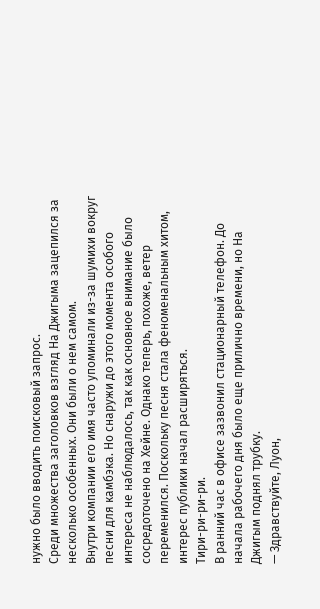нужно было вводить поисковый запрос.
Среди множества заголовков взгляд На Джигыма зацепился за несколько особенных. Они были о нем самом.
Внутри компании его имя часто упоминали из-за шумихи вокруг песни для камбэка. Но снаружи до этого момента особого интереса не наблюдалось, так как основное внимание было сосредоточено на Хейне. Однако теперь, похоже, ветер переменился. Поскольку песня стала феноменальным хитом, интерес публики начал расширяться.
Тири-ри-ри-ри.
В ранний час в офисе зазвонил стационарный телефон. До начала рабочего дня было еще прилично времени, но На Джигым поднял трубку.
— Здравствуйте, Луон,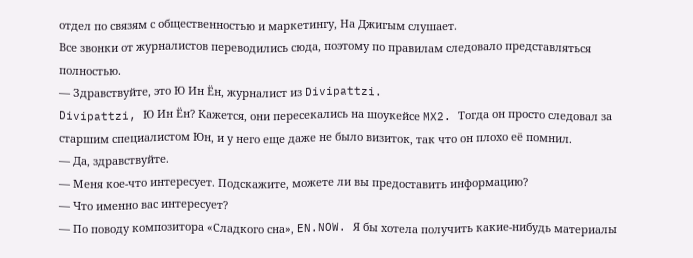отдел по связям с общественностью и маркетингу, На Джигым слушает.
Все звонки от журналистов переводились сюда, поэтому по правилам следовало представляться полностью.
— Здравствуйте, это Ю Ин Ён, журналист из Divipattzi.
Divipattzi, Ю Ин Ён? Кажется, они пересекались на шоукейсе MX2. Тогда он просто следовал за старшим специалистом Юн, и у него еще даже не было визиток, так что он плохо её помнил.
— Да, здравствуйте.
— Меня кое-что интересует. Подскажите, можете ли вы предоставить информацию?
— Что именно вас интересует?
— По поводу композитора «Сладкого сна», EN.NOW. Я бы хотела получить какие-нибудь материалы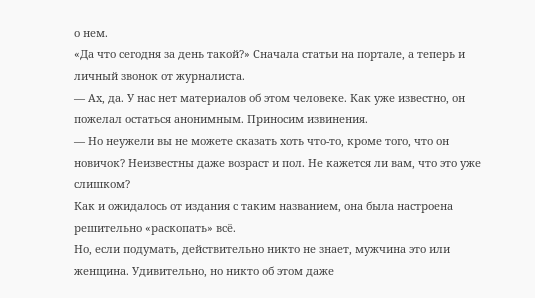о нем.
«Да что сегодня за день такой?» Сначала статьи на портале, а теперь и личный звонок от журналиста.
— Ах, да. У нас нет материалов об этом человеке. Как уже известно, он пожелал остаться анонимным. Приносим извинения.
— Но неужели вы не можете сказать хоть что-то, кроме того, что он новичок? Неизвестны даже возраст и пол. Не кажется ли вам, что это уже слишком?
Как и ожидалось от издания с таким названием, она была настроена решительно «раскопать» всё.
Но, если подумать, действительно никто не знает, мужчина это или женщина. Удивительно, но никто об этом даже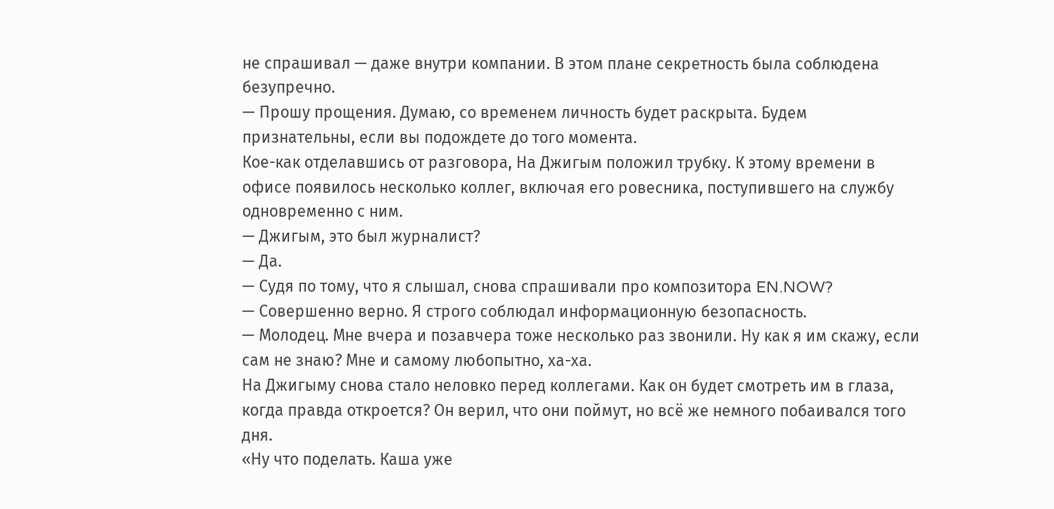не спрашивал — даже внутри компании. В этом плане секретность была соблюдена безупречно.
— Прошу прощения. Думаю, со временем личность будет раскрыта. Будем признательны, если вы подождете до того момента.
Кое-как отделавшись от разговора, На Джигым положил трубку. К этому времени в офисе появилось несколько коллег, включая его ровесника, поступившего на службу одновременно с ним.
— Джигым, это был журналист?
— Да.
— Судя по тому, что я слышал, снова спрашивали про композитора EN.NOW?
— Совершенно верно. Я строго соблюдал информационную безопасность.
— Молодец. Мне вчера и позавчера тоже несколько раз звонили. Ну как я им скажу, если сам не знаю? Мне и самому любопытно, ха-ха.
На Джигыму снова стало неловко перед коллегами. Как он будет смотреть им в глаза, когда правда откроется? Он верил, что они поймут, но всё же немного побаивался того дня.
«Ну что поделать. Каша уже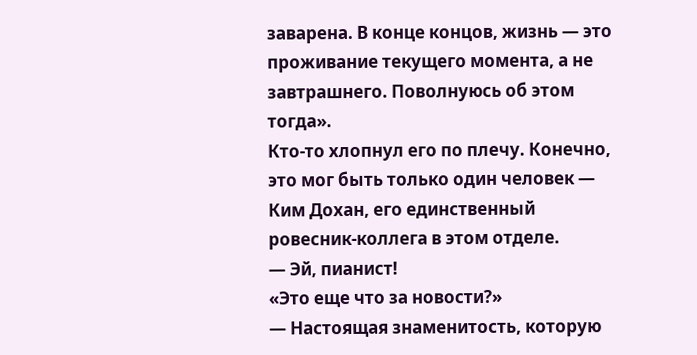заварена. В конце концов, жизнь — это проживание текущего момента, а не завтрашнего. Поволнуюсь об этом тогда».
Кто-то хлопнул его по плечу. Конечно, это мог быть только один человек — Ким Дохан, его единственный ровесник-коллега в этом отделе.
— Эй, пианист!
«Это еще что за новости?»
— Настоящая знаменитость, которую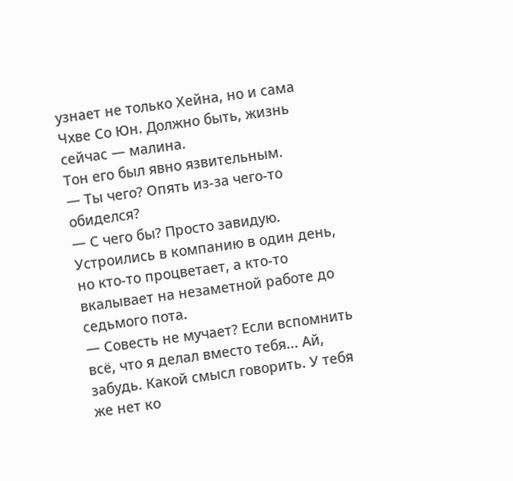узнает не только Хейна, но и сама Чхве Со Юн. Должно быть, жизнь сейчас — малина.
Тон его был явно язвительным.
— Ты чего? Опять из-за чего-то обиделся?
— С чего бы? Просто завидую. Устроились в компанию в один день, но кто-то процветает, а кто-то вкалывает на незаметной работе до седьмого пота.
— Совесть не мучает? Если вспомнить всё, что я делал вместо тебя... Ай, забудь. Какой смысл говорить. У тебя же нет ко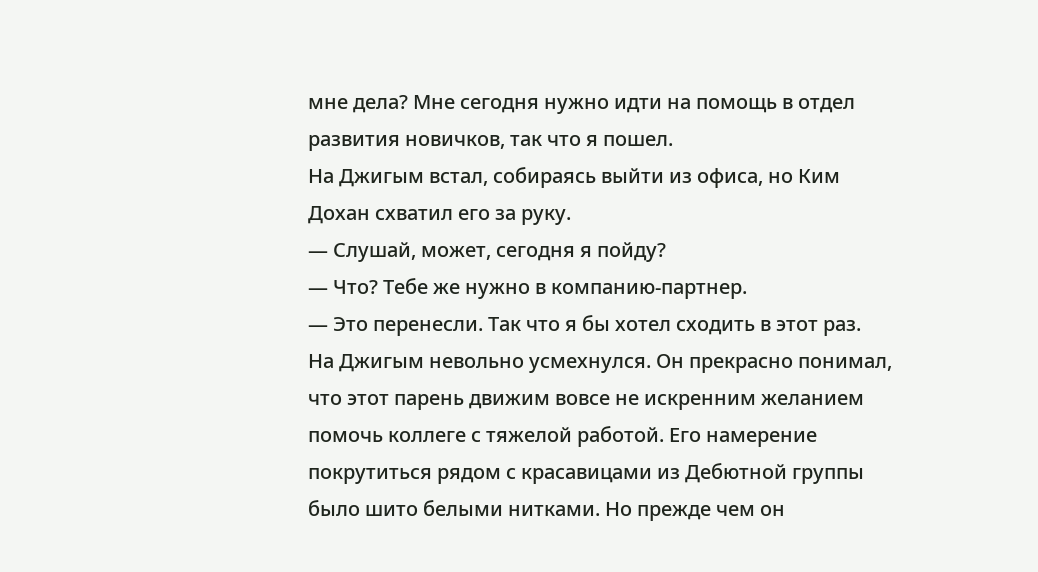мне дела? Мне сегодня нужно идти на помощь в отдел развития новичков, так что я пошел.
На Джигым встал, собираясь выйти из офиса, но Ким Дохан схватил его за руку.
— Слушай, может, сегодня я пойду?
— Что? Тебе же нужно в компанию-партнер.
— Это перенесли. Так что я бы хотел сходить в этот раз.
На Джигым невольно усмехнулся. Он прекрасно понимал, что этот парень движим вовсе не искренним желанием помочь коллеге с тяжелой работой. Его намерение покрутиться рядом с красавицами из Дебютной группы было шито белыми нитками. Но прежде чем он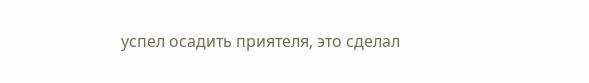успел осадить приятеля, это сделал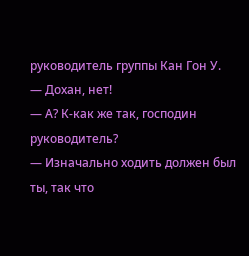руководитель группы Кан Гон У.
— Дохан, нет!
— А? К-как же так, господин руководитель?
— Изначально ходить должен был ты, так что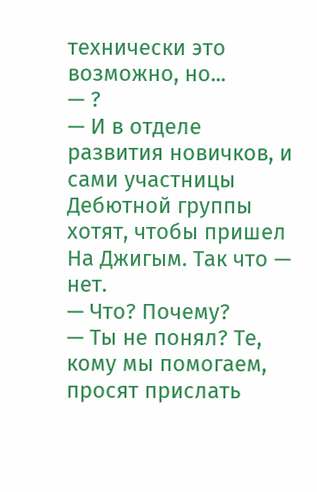технически это возможно, но...
— ?
— И в отделе развития новичков, и сами участницы Дебютной группы хотят, чтобы пришел На Джигым. Так что — нет.
— Что? Почему?
— Ты не понял? Те, кому мы помогаем, просят прислать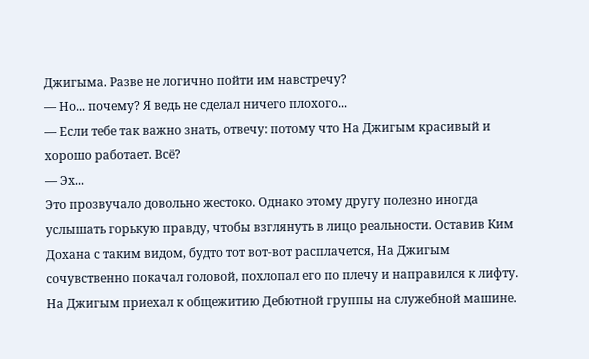Джигыма. Разве не логично пойти им навстречу?
— Но... почему? Я ведь не сделал ничего плохого...
— Если тебе так важно знать, отвечу: потому что На Джигым красивый и хорошо работает. Всё?
— Эх...
Это прозвучало довольно жестоко. Однако этому другу полезно иногда услышать горькую правду, чтобы взглянуть в лицо реальности. Оставив Ким Дохана с таким видом, будто тот вот-вот расплачется, На Джигым сочувственно покачал головой, похлопал его по плечу и направился к лифту.
На Джигым приехал к общежитию Дебютной группы на служебной машине.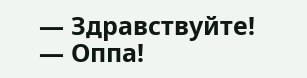— Здравствуйте!
— Оппа!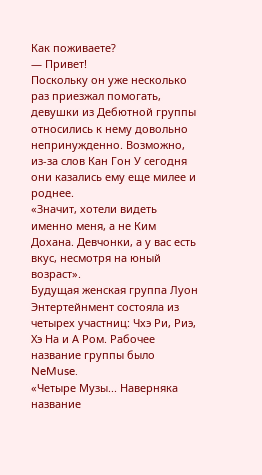Как поживаете?
— Привет!
Поскольку он уже несколько раз приезжал помогать, девушки из Дебютной группы относились к нему довольно непринужденно. Возможно, из-за слов Кан Гон У сегодня они казались ему еще милее и роднее.
«Значит, хотели видеть именно меня, а не Ким Дохана. Девчонки, а у вас есть вкус, несмотря на юный возраст».
Будущая женская группа Луон Энтертейнмент состояла из четырех участниц: Чхэ Ри, Риэ, Хэ На и А Ром. Рабочее название группы было NeMuse.
«Четыре Музы... Наверняка название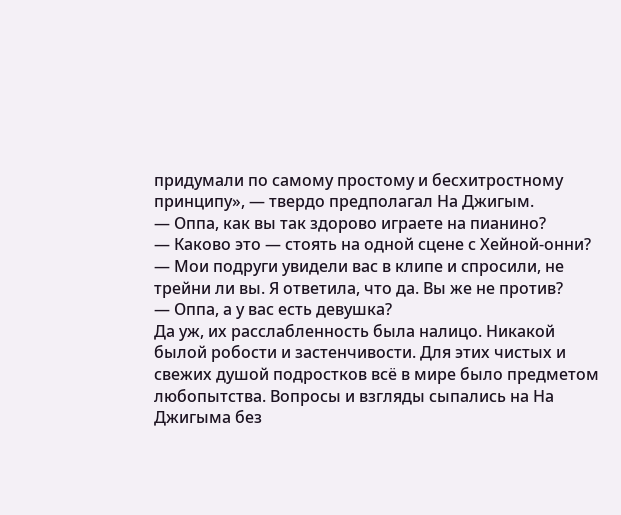придумали по самому простому и бесхитростному принципу», — твердо предполагал На Джигым.
— Оппа, как вы так здорово играете на пианино?
— Каково это — стоять на одной сцене с Хейной-онни?
— Мои подруги увидели вас в клипе и спросили, не трейни ли вы. Я ответила, что да. Вы же не против?
— Оппа, а у вас есть девушка?
Да уж, их расслабленность была налицо. Никакой былой робости и застенчивости. Для этих чистых и свежих душой подростков всё в мире было предметом любопытства. Вопросы и взгляды сыпались на На Джигыма без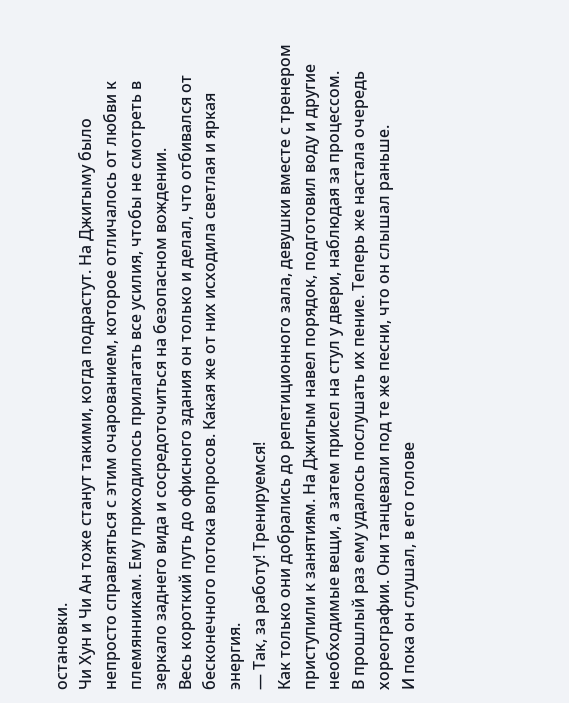остановки.
Чи Хун и Чи Ан тоже станут такими, когда подрастут. На Джигыму было непросто справляться с этим очарованием, которое отличалось от любви к племянникам. Ему приходилось прилагать все усилия, чтобы не смотреть в зеркало заднего вида и сосредоточиться на безопасном вождении.
Весь короткий путь до офисного здания он только и делал, что отбивался от бесконечного потока вопросов. Какая же от них исходила светлая и яркая энергия.
— Так, за работу! Тренируемся!
Как только они добрались до репетиционного зала, девушки вместе с тренером приступили к занятиям. На Джигым навел порядок, подготовил воду и другие необходимые вещи, а затем присел на стул у двери, наблюдая за процессом.
В прошлый раз ему удалось послушать их пение. Теперь же настала очередь хореографии. Они танцевали под те же песни, что он слышал раньше.
И пока он слушал, в его голове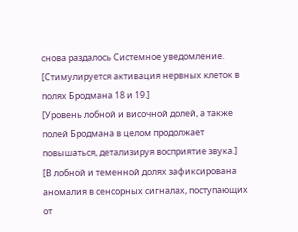снова раздалось Системное уведомление.
[Стимулируется активация нервных клеток в полях Бродмана 18 и 19.]
[Уровень лобной и височной долей, а также полей Бродмана в целом продолжает повышаться, детализируя восприятие звука.]
[В лобной и теменной долях зафиксирована аномалия в сенсорных сигналах, поступающих от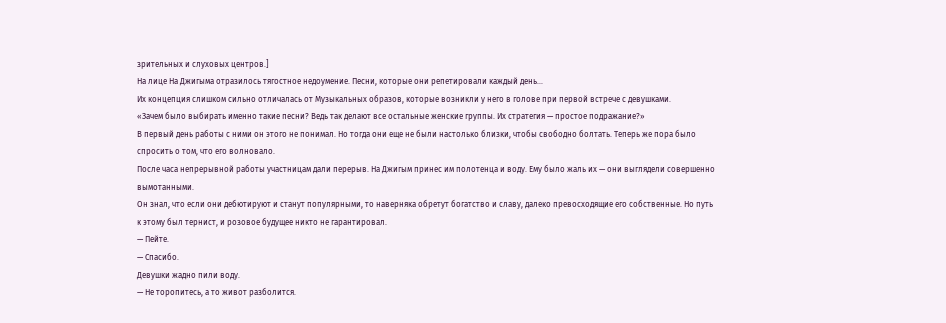зрительных и слуховых центров.]
На лице На Джигыма отразилось тягостное недоумение. Песни, которые они репетировали каждый день...
Их концепция слишком сильно отличалась от Музыкальных образов, которые возникли у него в голове при первой встрече с девушками.
«Зачем было выбирать именно такие песни? Ведь так делают все остальные женские группы. Их стратегия — простое подражание?»
В первый день работы с ними он этого не понимал. Но тогда они еще не были настолько близки, чтобы свободно болтать. Теперь же пора было спросить о том, что его волновало.
После часа непрерывной работы участницам дали перерыв. На Джигым принес им полотенца и воду. Ему было жаль их — они выглядели совершенно вымотанными.
Он знал, что если они дебютируют и станут популярными, то наверняка обретут богатство и славу, далеко превосходящие его собственные. Но путь к этому был тернист, и розовое будущее никто не гарантировал.
— Пейте.
— Спасибо.
Девушки жадно пили воду.
— Не торопитесь, а то живот разболится.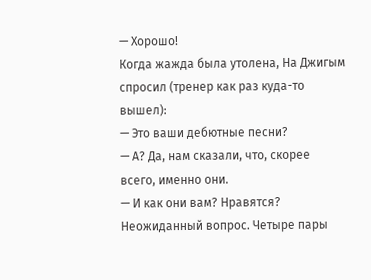— Хорошо!
Когда жажда была утолена, На Джигым спросил (тренер как раз куда-то вышел):
— Это ваши дебютные песни?
— А? Да, нам сказали, что, скорее всего, именно они.
— И как они вам? Нравятся?
Неожиданный вопрос. Четыре пары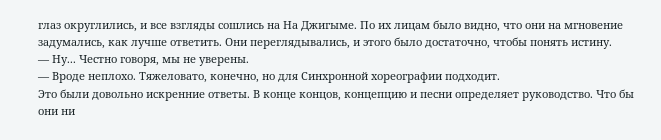глаз округлились, и все взгляды сошлись на На Джигыме. По их лицам было видно, что они на мгновение задумались, как лучше ответить. Они переглядывались, и этого было достаточно, чтобы понять истину.
— Ну... Честно говоря, мы не уверены.
— Вроде неплохо. Тяжеловато, конечно, но для Синхронной хореографии подходит.
Это были довольно искренние ответы. В конце концов, концепцию и песни определяет руководство. Что бы они ни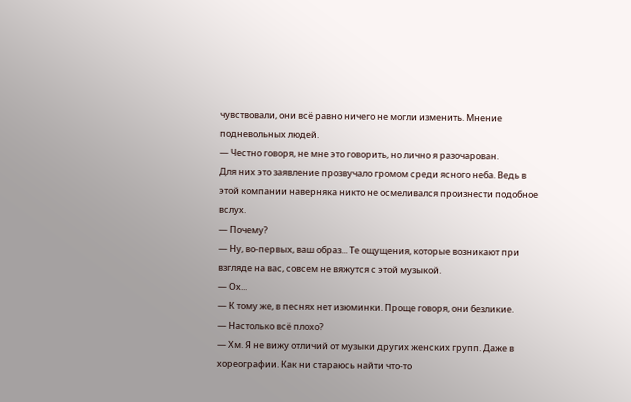чувствовали, они всё равно ничего не могли изменить. Мнение подневольных людей.
— Честно говоря, не мне это говорить, но лично я разочарован.
Для них это заявление прозвучало громом среди ясного неба. Ведь в этой компании наверняка никто не осмеливался произнести подобное вслух.
— Почему?
— Ну, во-первых, ваш образ... Те ощущения, которые возникают при взгляде на вас, совсем не вяжутся с этой музыкой.
— Ох...
— К тому же, в песнях нет изюминки. Проще говоря, они безликие.
— Настолько всё плохо?
— Хм. Я не вижу отличий от музыки других женских групп. Даже в хореографии. Как ни стараюсь найти что-то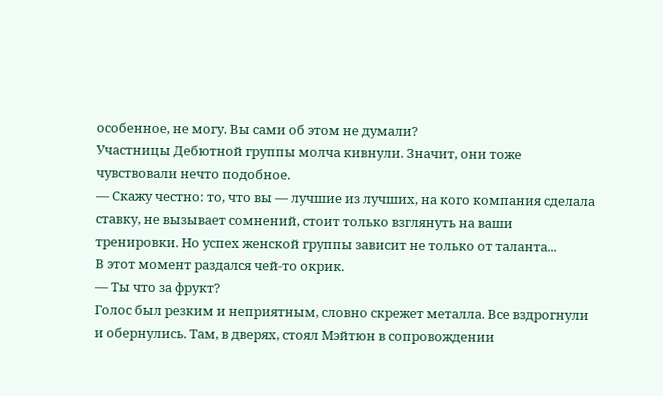особенное, не могу. Вы сами об этом не думали?
Участницы Дебютной группы молча кивнули. Значит, они тоже чувствовали нечто подобное.
— Скажу честно: то, что вы — лучшие из лучших, на кого компания сделала ставку, не вызывает сомнений, стоит только взглянуть на ваши тренировки. Но успех женской группы зависит не только от таланта...
В этот момент раздался чей-то окрик.
— Ты что за фрукт?
Голос был резким и неприятным, словно скрежет металла. Все вздрогнули и обернулись. Там, в дверях, стоял Мэйтюн в сопровождении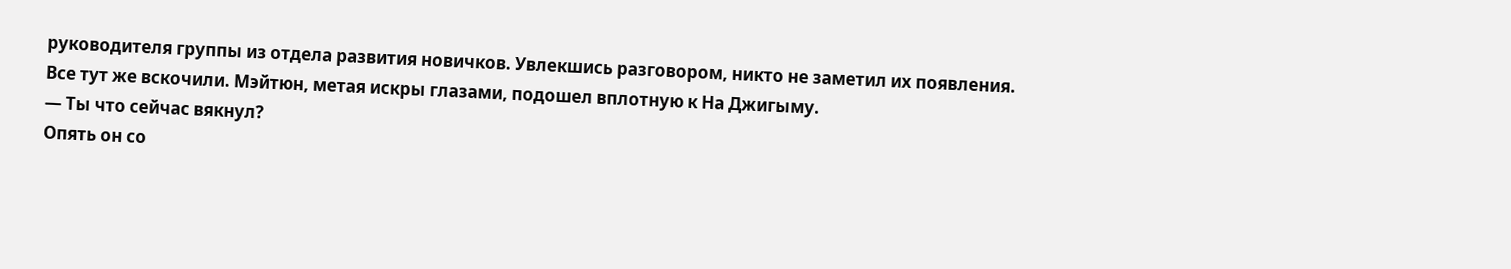руководителя группы из отдела развития новичков. Увлекшись разговором, никто не заметил их появления.
Все тут же вскочили. Мэйтюн, метая искры глазами, подошел вплотную к На Джигыму.
— Ты что сейчас вякнул?
Опять он со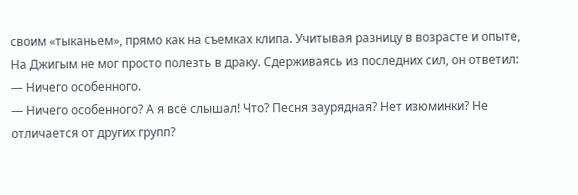своим «тыканьем», прямо как на съемках клипа. Учитывая разницу в возрасте и опыте, На Джигым не мог просто полезть в драку. Сдерживаясь из последних сил, он ответил:
— Ничего особенного.
— Ничего особенного? А я всё слышал! Что? Песня заурядная? Нет изюминки? Не отличается от других групп?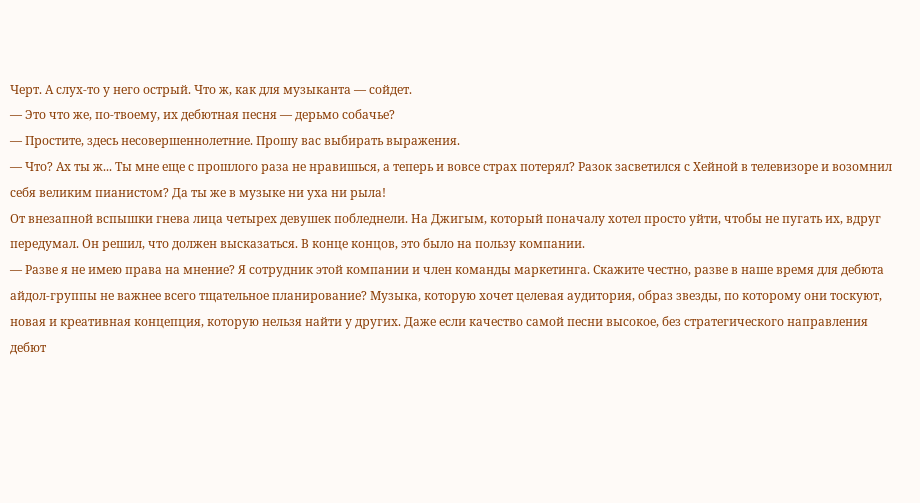Черт. А слух-то у него острый. Что ж, как для музыканта — сойдет.
— Это что же, по-твоему, их дебютная песня — дерьмо собачье?
— Простите, здесь несовершеннолетние. Прошу вас выбирать выражения.
— Что? Ах ты ж... Ты мне еще с прошлого раза не нравишься, а теперь и вовсе страх потерял? Разок засветился с Хейной в телевизоре и возомнил себя великим пианистом? Да ты же в музыке ни уха ни рыла!
От внезапной вспышки гнева лица четырех девушек побледнели. На Джигым, который поначалу хотел просто уйти, чтобы не пугать их, вдруг передумал. Он решил, что должен высказаться. В конце концов, это было на пользу компании.
— Разве я не имею права на мнение? Я сотрудник этой компании и член команды маркетинга. Скажите честно, разве в наше время для дебюта айдол-группы не важнее всего тщательное планирование? Музыка, которую хочет целевая аудитория, образ звезды, по которому они тоскуют, новая и креативная концепция, которую нельзя найти у других. Даже если качество самой песни высокое, без стратегического направления дебют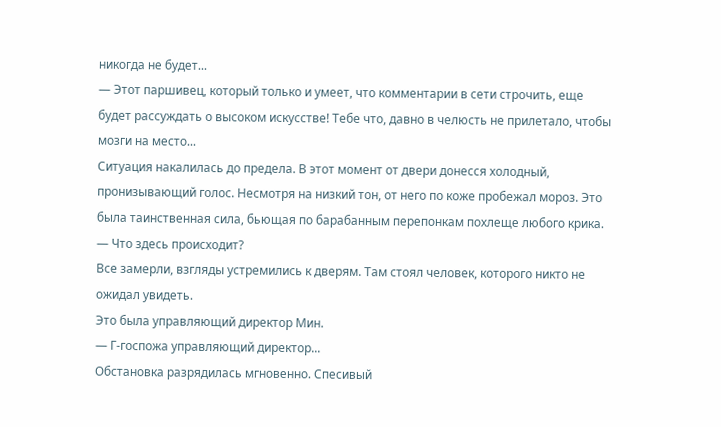никогда не будет...
— Этот паршивец, который только и умеет, что комментарии в сети строчить, еще будет рассуждать о высоком искусстве! Тебе что, давно в челюсть не прилетало, чтобы мозги на место...
Ситуация накалилась до предела. В этот момент от двери донесся холодный, пронизывающий голос. Несмотря на низкий тон, от него по коже пробежал мороз. Это была таинственная сила, бьющая по барабанным перепонкам похлеще любого крика.
— Что здесь происходит?
Все замерли, взгляды устремились к дверям. Там стоял человек, которого никто не ожидал увидеть.
Это была управляющий директор Мин.
— Г-госпожа управляющий директор...
Обстановка разрядилась мгновенно. Спесивый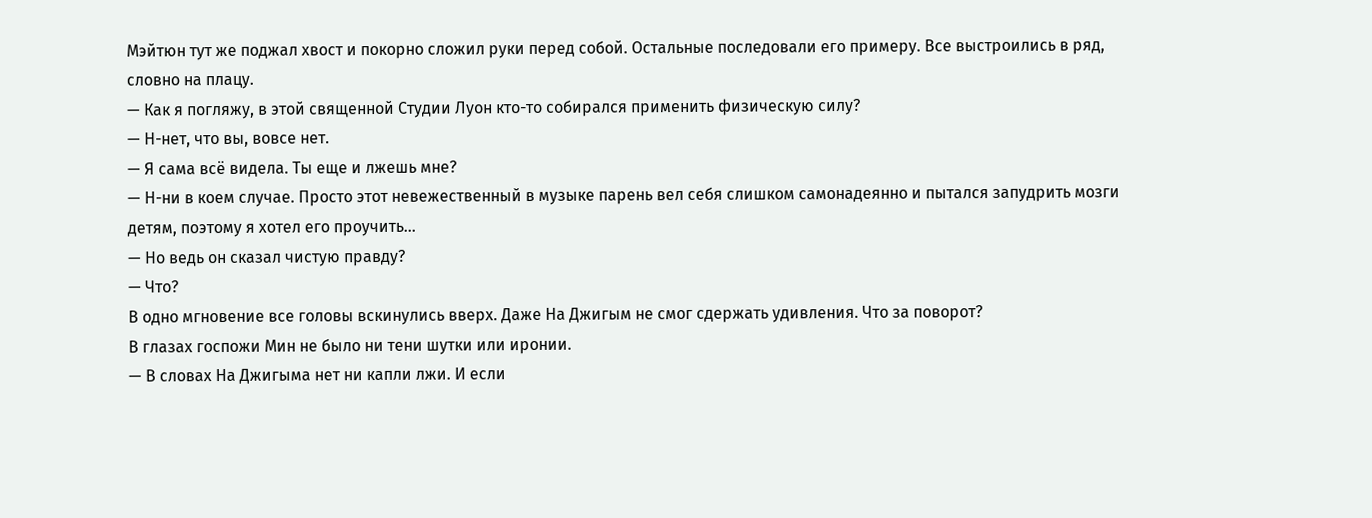Мэйтюн тут же поджал хвост и покорно сложил руки перед собой. Остальные последовали его примеру. Все выстроились в ряд, словно на плацу.
— Как я погляжу, в этой священной Студии Луон кто-то собирался применить физическую силу?
— Н-нет, что вы, вовсе нет.
— Я сама всё видела. Ты еще и лжешь мне?
— Н-ни в коем случае. Просто этот невежественный в музыке парень вел себя слишком самонадеянно и пытался запудрить мозги детям, поэтому я хотел его проучить...
— Но ведь он сказал чистую правду?
— Что?
В одно мгновение все головы вскинулись вверх. Даже На Джигым не смог сдержать удивления. Что за поворот?
В глазах госпожи Мин не было ни тени шутки или иронии.
— В словах На Джигыма нет ни капли лжи. И если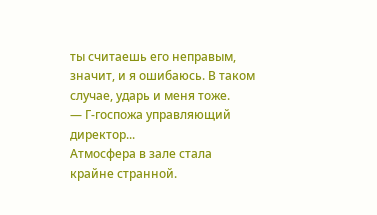ты считаешь его неправым, значит, и я ошибаюсь. В таком случае, ударь и меня тоже.
— Г-госпожа управляющий директор...
Атмосфера в зале стала крайне странной.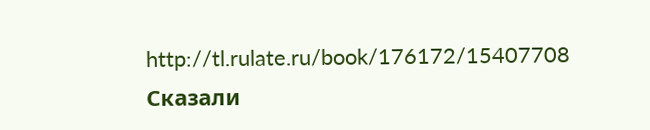http://tl.rulate.ru/book/176172/15407708
Сказали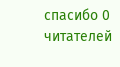спасибо 0 читателей